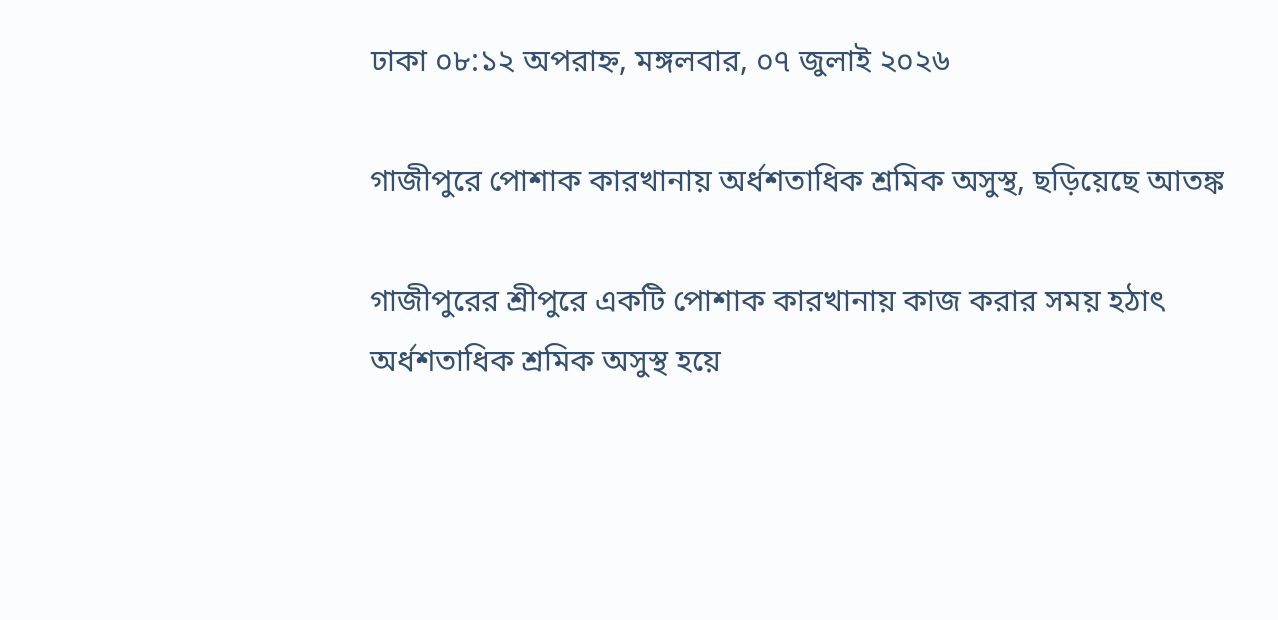ঢাকা ০৮:১২ অপরাহ্ন, মঙ্গলবার, ০৭ জুলাই ২০২৬

গাজীপুরে পোশাক কারখানায় অর্ধশতাধিক শ্রমিক অসুস্থ, ছড়িয়েছে আতঙ্ক

গাজীপুরের শ্রীপুরে একটি পোশাক কারখানায় কাজ করার সময় হঠাৎ অর্ধশতাধিক শ্রমিক অসুস্থ হয়ে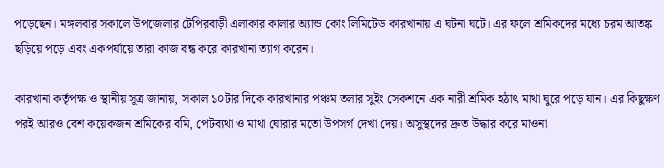পড়েছেন। মঙ্গলবার সকালে উপজেলার টেপিরবাড়ী এলাকার কালার অ্যান্ড কোং লিমিটেড কারখানায় এ ঘটনা ঘটে। এর ফলে শ্রমিকদের মধ্যে চরম আতঙ্ক ছড়িয়ে পড়ে এবং একপর্যায়ে তারা কাজ বন্ধ করে কারখানা ত্যাগ করেন।

কারখানা কর্তৃপক্ষ ও স্থানীয় সূত্র জানায়, সকাল ১০টার দিকে কারখানার পঞ্চম তলার সুইং সেকশনে এক নারী শ্রমিক হঠাৎ মাথা ঘুরে পড়ে যান। এর কিছুক্ষণ পরই আরও বেশ কয়েকজন শ্রমিকের বমি, পেটব্যথা ও মাথা ঘোরার মতো উপসর্গ দেখা দেয়। অসুস্থদের দ্রুত উদ্ধার করে মাওনা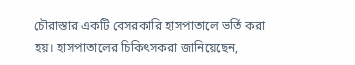চৌরাস্তার একটি বেসরকারি হাসপাতালে ভর্তি করা হয়। হাসপাতালের চিকিৎসকরা জানিয়েছেন,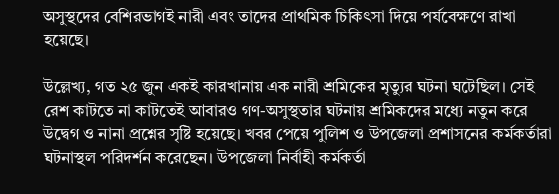অসুস্থদের বেশিরভাগই নারী এবং তাদের প্রাথমিক চিকিৎসা দিয়ে পর্যবেক্ষণে রাখা হয়েছে।

উল্লেখ্য, গত ২৫ জুন একই কারখানায় এক নারী শ্রমিকের মৃত্যুর ঘটনা ঘটেছিল। সেই রেশ কাটতে না কাটতেই আবারও গণ-অসুস্থতার ঘটনায় শ্রমিকদের মধ্যে নতুন করে উদ্বেগ ও নানা প্রশ্নের সৃষ্টি হয়েছে। খবর পেয়ে পুলিশ ও উপজেলা প্রশাসনের কর্মকর্তারা ঘটনাস্থল পরিদর্শন করেছেন। উপজেলা নির্বাহী কর্মকর্তা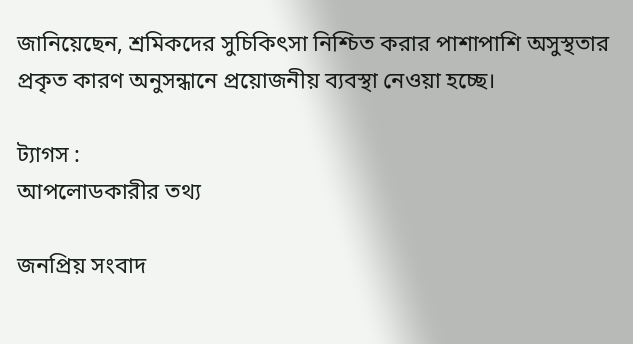জানিয়েছেন, শ্রমিকদের সুচিকিৎসা নিশ্চিত করার পাশাপাশি অসুস্থতার প্রকৃত কারণ অনুসন্ধানে প্রয়োজনীয় ব্যবস্থা নেওয়া হচ্ছে।

ট্যাগস :
আপলোডকারীর তথ্য

জনপ্রিয় সংবাদ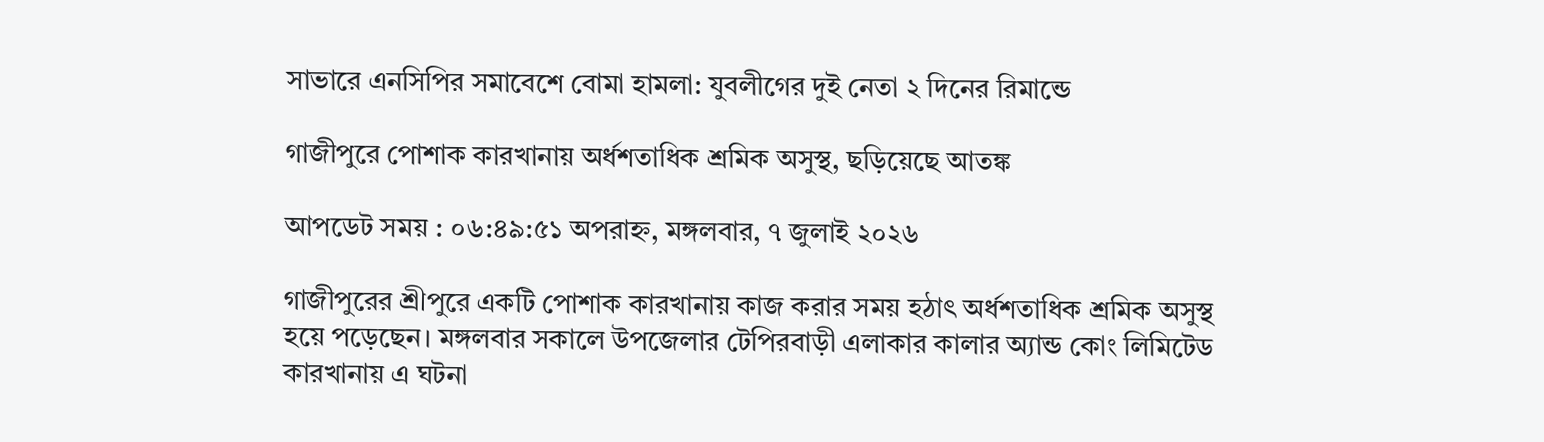সাভারে এনসিপির সমাবেশে বোমা হামলা: যুবলীগের দুই নেতা ২ দিনের রিমান্ডে

গাজীপুরে পোশাক কারখানায় অর্ধশতাধিক শ্রমিক অসুস্থ, ছড়িয়েছে আতঙ্ক

আপডেট সময় : ০৬:৪৯:৫১ অপরাহ্ন, মঙ্গলবার, ৭ জুলাই ২০২৬

গাজীপুরের শ্রীপুরে একটি পোশাক কারখানায় কাজ করার সময় হঠাৎ অর্ধশতাধিক শ্রমিক অসুস্থ হয়ে পড়েছেন। মঙ্গলবার সকালে উপজেলার টেপিরবাড়ী এলাকার কালার অ্যান্ড কোং লিমিটেড কারখানায় এ ঘটনা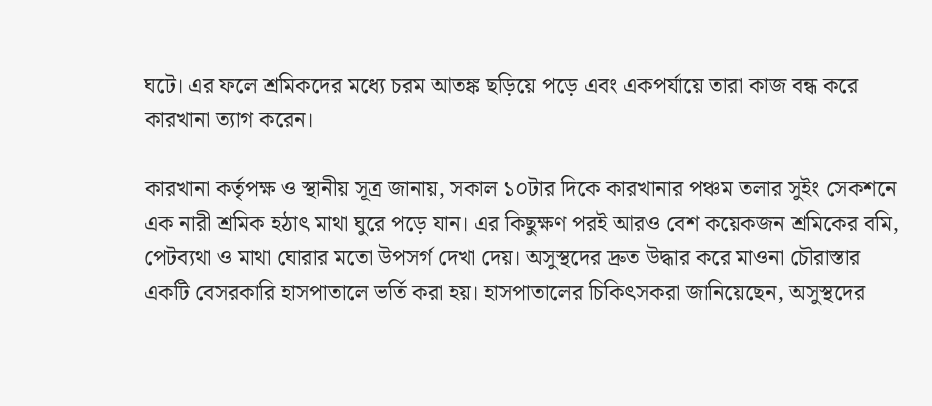ঘটে। এর ফলে শ্রমিকদের মধ্যে চরম আতঙ্ক ছড়িয়ে পড়ে এবং একপর্যায়ে তারা কাজ বন্ধ করে কারখানা ত্যাগ করেন।

কারখানা কর্তৃপক্ষ ও স্থানীয় সূত্র জানায়, সকাল ১০টার দিকে কারখানার পঞ্চম তলার সুইং সেকশনে এক নারী শ্রমিক হঠাৎ মাথা ঘুরে পড়ে যান। এর কিছুক্ষণ পরই আরও বেশ কয়েকজন শ্রমিকের বমি, পেটব্যথা ও মাথা ঘোরার মতো উপসর্গ দেখা দেয়। অসুস্থদের দ্রুত উদ্ধার করে মাওনা চৌরাস্তার একটি বেসরকারি হাসপাতালে ভর্তি করা হয়। হাসপাতালের চিকিৎসকরা জানিয়েছেন, অসুস্থদের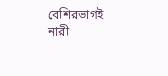বেশিরভাগই নারী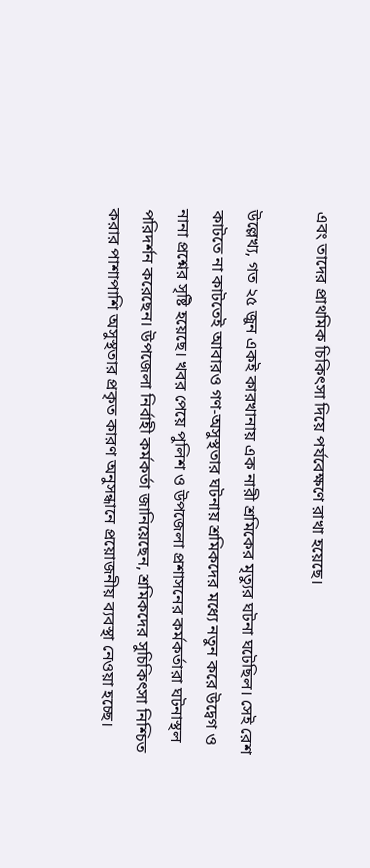এবং তাদের প্রাথমিক চিকিৎসা দিয়ে পর্যবেক্ষণে রাখা হয়েছে।

উল্লেখ্য, গত ২৫ জুন একই কারখানায় এক নারী শ্রমিকের মৃত্যুর ঘটনা ঘটেছিল। সেই রেশ কাটতে না কাটতেই আবারও গণ-অসুস্থতার ঘটনায় শ্রমিকদের মধ্যে নতুন করে উদ্বেগ ও নানা প্রশ্নের সৃষ্টি হয়েছে। খবর পেয়ে পুলিশ ও উপজেলা প্রশাসনের কর্মকর্তারা ঘটনাস্থল পরিদর্শন করেছেন। উপজেলা নির্বাহী কর্মকর্তা জানিয়েছেন, শ্রমিকদের সুচিকিৎসা নিশ্চিত করার পাশাপাশি অসুস্থতার প্রকৃত কারণ অনুসন্ধানে প্রয়োজনীয় ব্যবস্থা নেওয়া হচ্ছে।